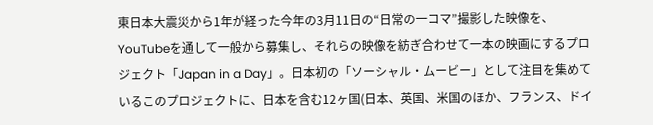東日本大震災から1年が経った今年の3月11日の“日常の一コマ”撮影した映像を、YouTubeを通して一般から募集し、それらの映像を紡ぎ合わせて一本の映画にするプロジェクト「Japan in a Day」。日本初の「ソーシャル・ムービー」として注目を集めているこのプロジェクトに、日本を含む12ヶ国(日本、英国、米国のほか、フランス、ドイ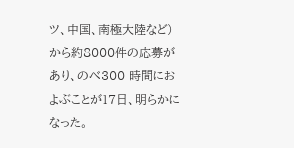ツ、中国、南極大陸など)から約8000件の応募があり、のべ300 時間におよぶことが17日、明らかになった。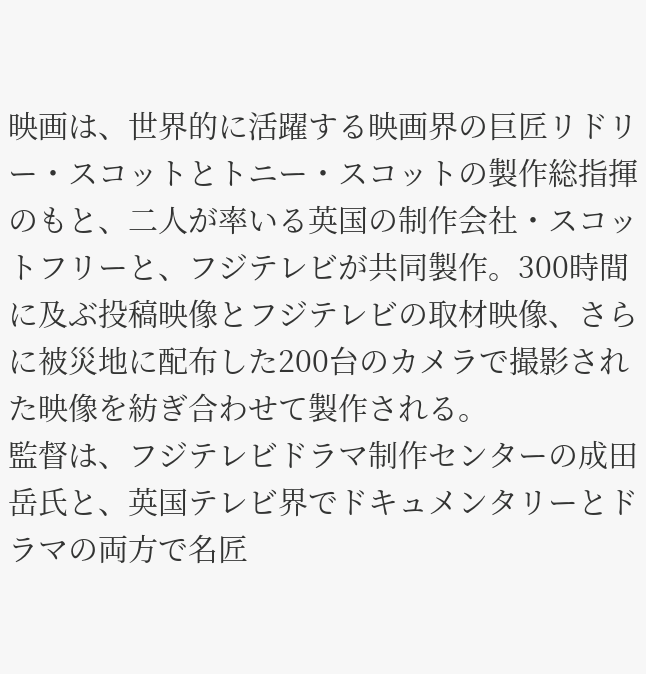映画は、世界的に活躍する映画界の巨匠リドリー・スコットとトニー・スコットの製作総指揮のもと、二人が率いる英国の制作会社・スコットフリーと、フジテレビが共同製作。300時間に及ぶ投稿映像とフジテレビの取材映像、さらに被災地に配布した200台のカメラで撮影された映像を紡ぎ合わせて製作される。
監督は、フジテレビドラマ制作センターの成田岳氏と、英国テレビ界でドキュメンタリーとドラマの両方で名匠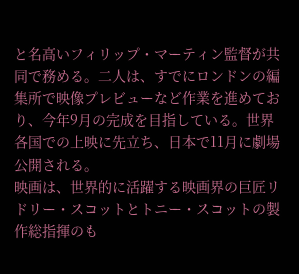と名高いフィリップ・マーティン監督が共同で務める。二人は、すでにロンドンの編集所で映像プレビューなど作業を進めており、今年9月の完成を目指している。世界各国での上映に先立ち、日本で11月に劇場公開される。
映画は、世界的に活躍する映画界の巨匠リドリー・スコットとトニー・スコットの製作総指揮のも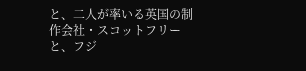と、二人が率いる英国の制作会社・スコットフリーと、フジ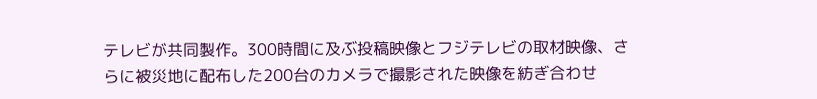テレビが共同製作。300時間に及ぶ投稿映像とフジテレビの取材映像、さらに被災地に配布した200台のカメラで撮影された映像を紡ぎ合わせ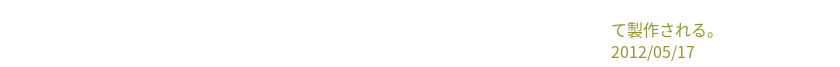て製作される。
2012/05/17